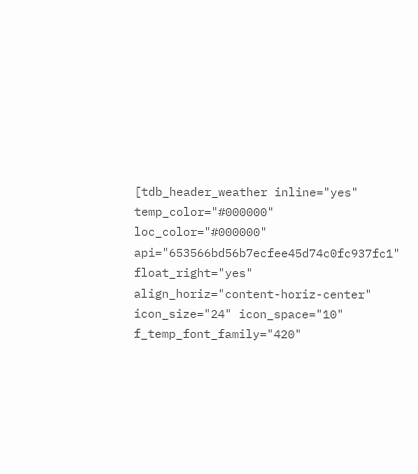[tdb_header_weather inline="yes" temp_color="#000000" loc_color="#000000" api="653566bd56b7ecfee45d74c0fc937fc1" float_right="yes" align_horiz="content-horiz-center" icon_size="24" icon_space="10" f_temp_font_family="420"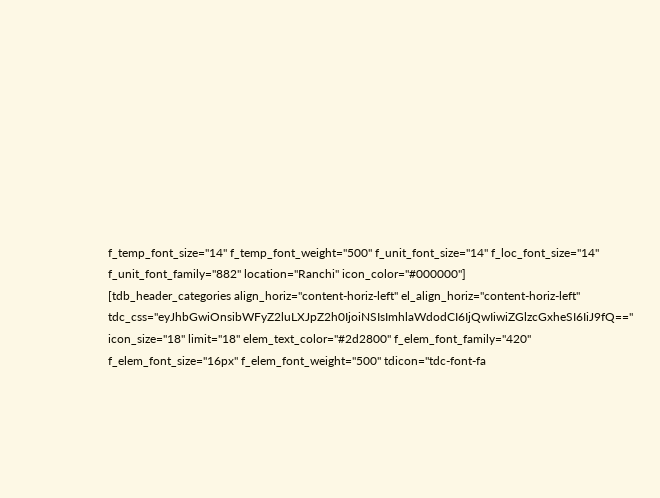f_temp_font_size="14" f_temp_font_weight="500" f_unit_font_size="14" f_loc_font_size="14" f_unit_font_family="882" location="Ranchi" icon_color="#000000"]
[tdb_header_categories align_horiz="content-horiz-left" el_align_horiz="content-horiz-left" tdc_css="eyJhbGwiOnsibWFyZ2luLXJpZ2h0IjoiNSIsImhlaWdodCI6IjQwIiwiZGlzcGxheSI6IiJ9fQ==" icon_size="18" limit="18" elem_text_color="#2d2800" f_elem_font_family="420" f_elem_font_size="16px" f_elem_font_weight="500" tdicon="tdc-font-fa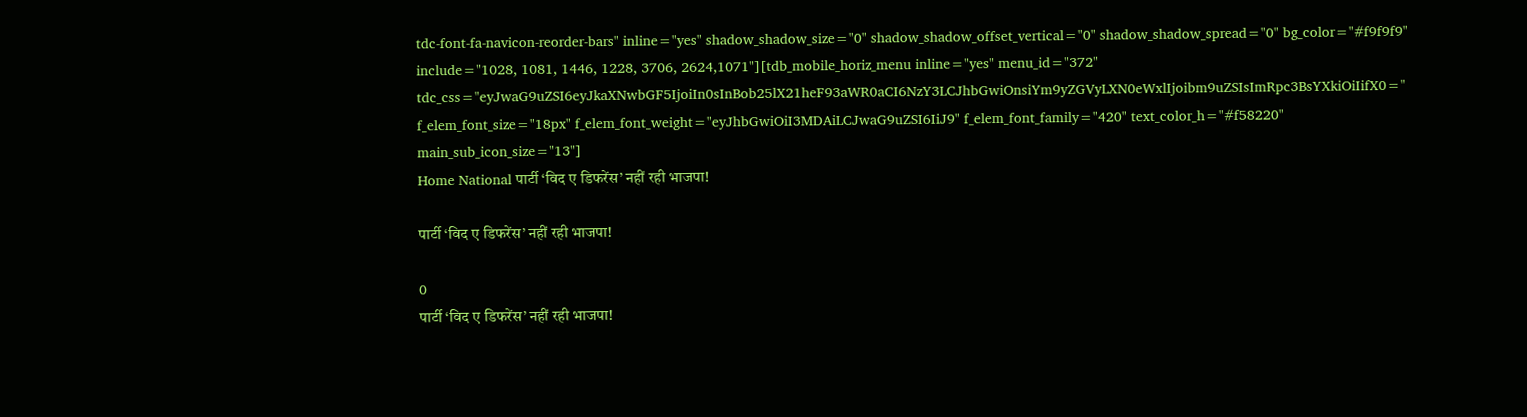tdc-font-fa-navicon-reorder-bars" inline="yes" shadow_shadow_size="0" shadow_shadow_offset_vertical="0" shadow_shadow_spread="0" bg_color="#f9f9f9" include="1028, 1081, 1446, 1228, 3706, 2624,1071"][tdb_mobile_horiz_menu inline="yes" menu_id="372" tdc_css="eyJwaG9uZSI6eyJkaXNwbGF5IjoiIn0sInBob25lX21heF93aWR0aCI6NzY3LCJhbGwiOnsiYm9yZGVyLXN0eWxlIjoibm9uZSIsImRpc3BsYXkiOiIifX0=" f_elem_font_size="18px" f_elem_font_weight="eyJhbGwiOiI3MDAiLCJwaG9uZSI6IiJ9" f_elem_font_family="420" text_color_h="#f58220" main_sub_icon_size="13"]
Home National पार्टी ‘विद ए डिफरेंस’ नहीं रही भाजपा!

पार्टी ‘विद ए डिफरेंस’ नहीं रही भाजपा!

0
पार्टी ‘विद ए डिफरेंस’ नहीं रही भाजपा!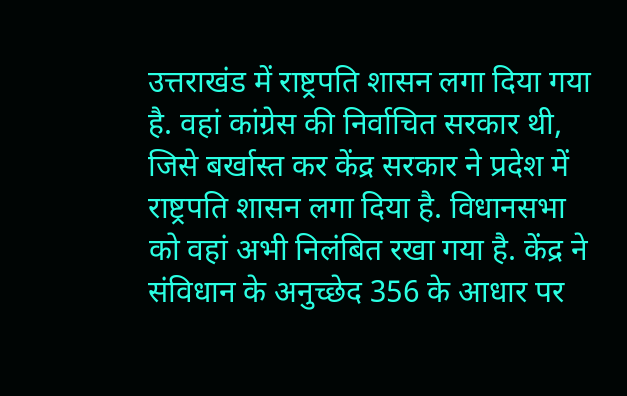उत्तराखंड में राष्ट्रपति शासन लगा दिया गया है. वहां कांग्रेस की निर्वाचित सरकार थी, जिसे बर्खास्त कर केंद्र सरकार ने प्रदेश में राष्ट्रपति शासन लगा दिया है. विधानसभा को वहां अभी निलंबित रखा गया है. केंद्र ने संविधान के अनुच्छेद 356 के आधार पर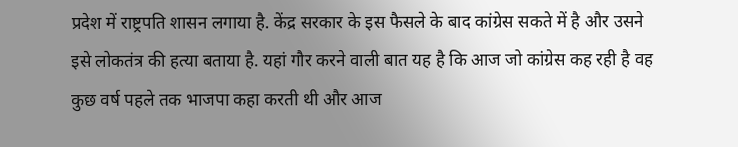प्रदेश में राष्ट्रपति शासन लगाया है. केंद्र सरकार के इस फैसले के बाद कांग्रेस सकते में है और उसने इसे लोकतंत्र की हत्या बताया है. यहां गौर करने वाली बात यह है कि आज जो कांग्रेस कह रही है वह कुछ वर्ष पहले तक भाजपा कहा करती थी और आज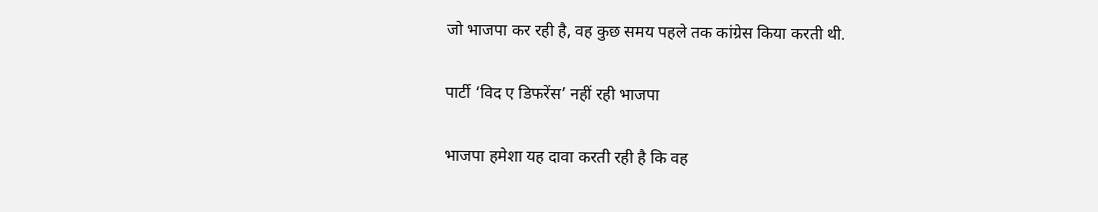जो भाजपा कर रही है, वह कुछ समय पहले तक कांग्रेस किया करती थी.

पार्टी ‘विद ए डिफरेंस’ नहीं रही भाजपा

भाजपा हमेशा यह दावा करती रही है कि वह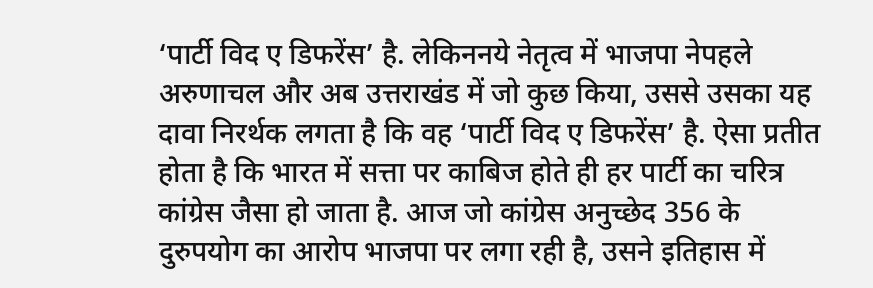‘पार्टी विद ए डिफरेंस’ है. लेकिननये नेतृत्व में भाजपा नेपहले अरुणाचल और अब उत्तराखंड में जो कुछ किया, उससे उसका यह दावा निरर्थक लगता है कि वह ‘पार्टी विद ए डिफरेंस’ है. ऐसा प्रतीत होता है कि भारत में सत्ता पर काबिज होते ही हर पार्टी का चरित्र कांग्रेस जैसा हो जाता है. आज जो कांग्रेस अनुच्छेद 356 के दुरुपयोग का आरोप भाजपा पर लगा रही है, उसने इतिहास में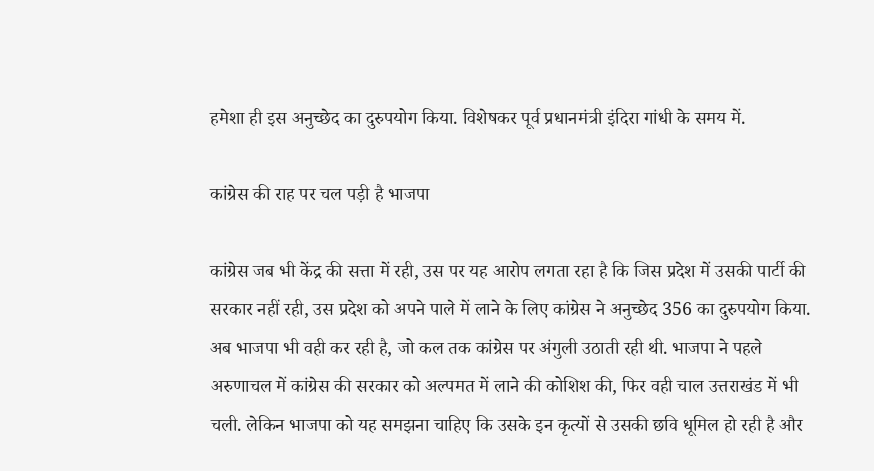हमेशा ही इस अनुच्छेद का दुरुपयोग किया. विशेषकर पूर्व प्रधानमंत्री इंदिरा गांधी के समय में.

कांग्रेस की राह पर चल पड़ी है भाजपा

कांग्रेस जब भी केंद्र की सत्ता में रही, उस पर यह आरोप लगता रहा है कि जिस प्रदेश में उसकी पार्टी की सरकार नहीं रही, उस प्रदेश को अपने पाले में लाने के लिए कांग्रेस ने अनुच्छेद 356 का दुरुपयोग किया. अब भाजपा भी वही कर रही है, जो कल तक कांग्रेस पर अंगुली उठाती रही थी. भाजपा ने पहले अरुणाचल में कांग्रेस की सरकार को अल्पमत में लाने की कोशिश की, फिर वही चाल उत्तराखंड में भी चली. लेकिन भाजपा को यह समझना चाहिए कि उसके इन कृत्यों से उसकी छवि धूमिल हो रही है और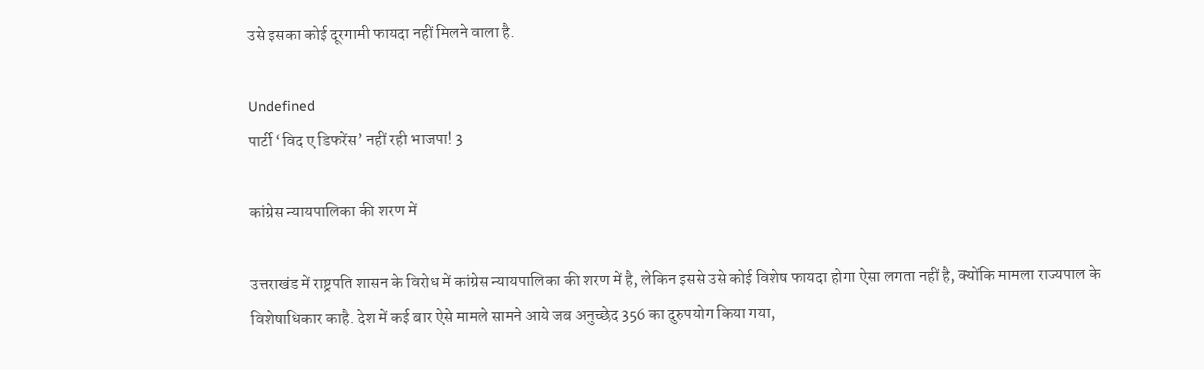उसे इसका कोई दूरगामी फायदा नहीं मिलने वाला है.

Undefined
पार्टी ‘विद ए डिफरेंस’ नहीं रही भाजपा! 3

कांग्रेस न्यायपालिका की शरण में

उत्तराखंड में राष्ट्रपति शासन के विरोध में कांग्रेस न्यायपालिका की शरण में है, लेकिन इससे उसे कोई विशेष फायदा होगा ऐसा लगता नहीं है, क्योंकि मामला राज्यपाल के विशेषाधिकार काहै. देश में कई बार ऐसे मामले सामने आये जब अनुच्छेद 356 का दुरुपयोग किया गया,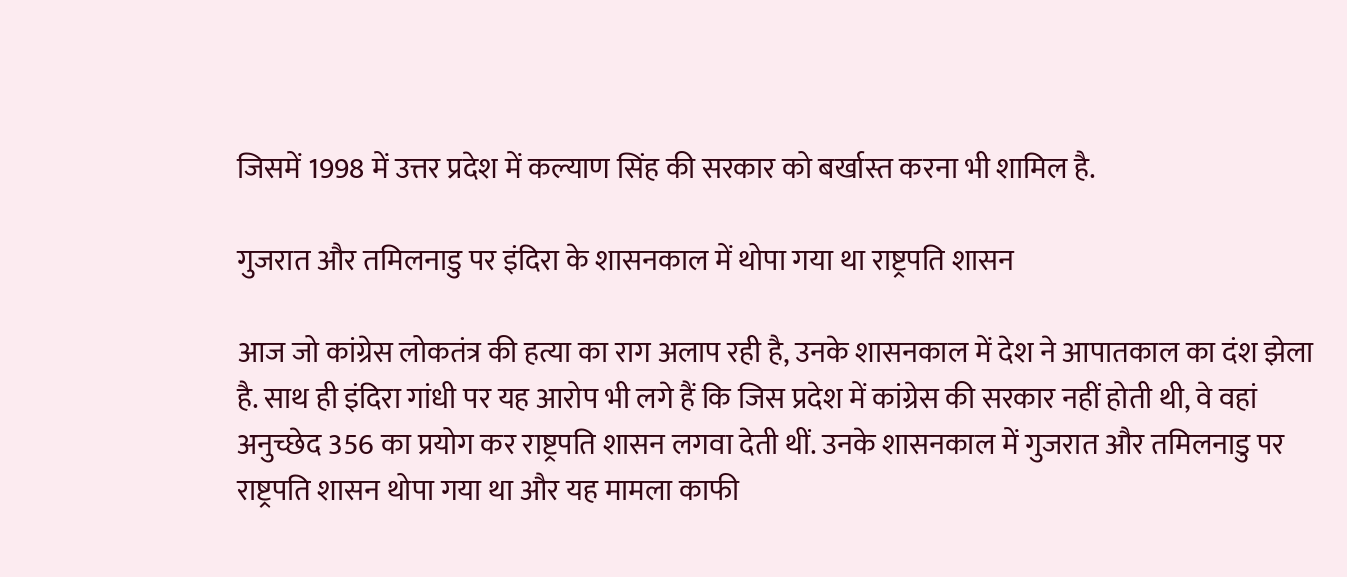जिसमें 1998 में उत्तर प्रदेश में कल्याण सिंह की सरकार को बर्खास्त करना भी शामिल है.

गुजरात और तमिलनाडु पर इंदिरा के शासनकाल में थोपा गया था राष्ट्रपति शासन

आज जो कांग्रेस लोकतंत्र की हत्या का राग अलाप रही है, उनके शासनकाल में देश ने आपातकाल का दंश झेला है. साथ ही इंदिरा गांधी पर यह आरोप भी लगे हैं कि जिस प्रदेश में कांग्रेस की सरकार नहीं होती थी, वे वहां अनुच्छेद 356 का प्रयोग कर राष्ट्रपति शासन लगवा देती थीं. उनके शासनकाल में गुजरात और तमिलनाडु पर राष्ट्रपति शासन थोपा गया था और यह मामला काफी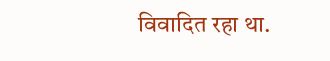विवादित रहा था.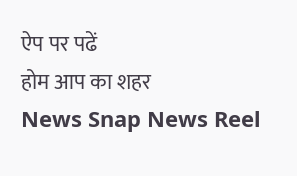ऐप पर पढें
होम आप का शहर
News Snap News Reel